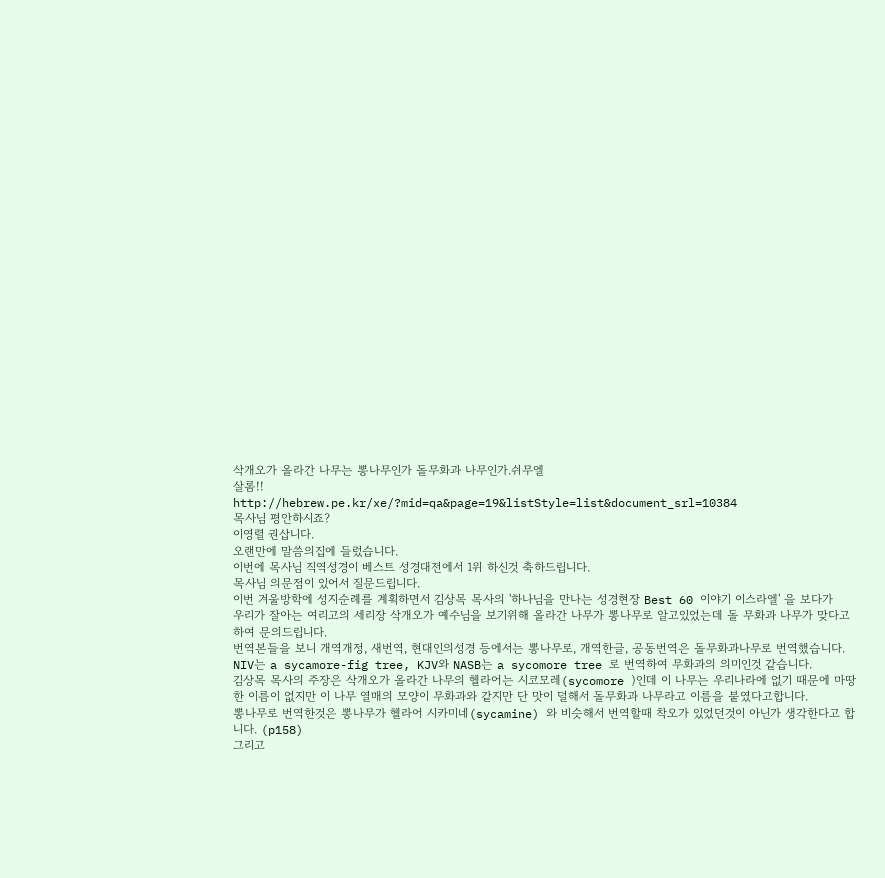삭개오가 올라간 나무는 뽕나무인가 돌무화과 나무인가.쉬무엘
살롬!!
http://hebrew.pe.kr/xe/?mid=qa&page=19&listStyle=list&document_srl=10384
목사님 평안하시죠?
이영렬 권삽니다.
오랜만에 말씀의집에 들렀습니다.
이번에 목사님 직역성경이 베스트 성경대전에서 1위 하신것 축하드립니다.
목사님 의문점이 있어서 질문드립니다.
이번 겨울방학에 성지순례를 계획하면서 김상목 목사의 '하나님을 만나는 성경현장 Best 60 이야기 이스라엘' 을 보다가
우리가 잘아는 여리고의 세리장 삭개오가 예수님을 보기위해 올라간 나무가 뽕나무로 알고있었는데 돌 무화과 나무가 맞다고 하여 문의드립니다.
번역본들을 보니 개역개정, 새번역, 현대인의성경 등에서는 뽕나무로, 개역한글, 공동번역은 돌무화과나무로 번역했습니다.
NIV는 a sycamore-fig tree, KJV와 NASB는 a sycomore tree 로 번역하여 무화과의 의미인것 같습니다.
김상목 목사의 주장은 삭개오가 올라간 나무의 헬라어는 시코모레(sycomore )인데 이 나무는 우리나라에 없기 때문에 마땅한 이름이 없지만 이 나무 열매의 모양이 무화과와 같지만 단 맛이 덜해서 돌무화과 나무라고 이름을 붙였다고합니다.
뽕나무로 번역한것은 뽕나무가 헬라어 시카미네(sycamine) 와 비슷해서 번역할때 착오가 있었던것이 아닌가 생각한다고 합니다. (p158)
그리고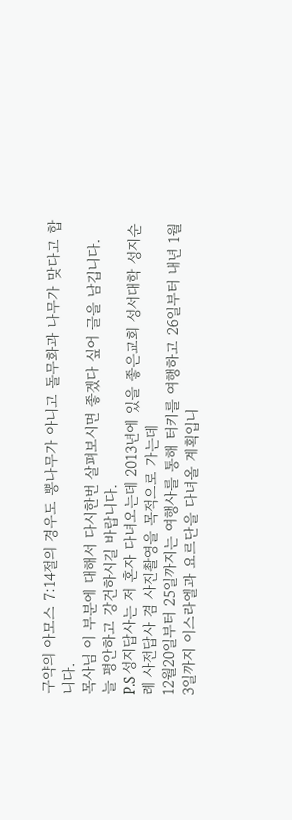구약의 아모스 7:14절의 경우도 뽕나무가 아니고 돌무화과 나무가 맞다고 합니다.
목사님 이 부분에 대해서 다시한번 살펴보시면 좋겠다 싶어 글을 남깁니다.
늘 평안하고 강건하시길 바랍니다.
P.S 성지답사는 저 혼자 다녀오는데 2013년에 있을 좋은교회 성서대학 성지순례 사전답사 겸 사진촬영을 목적으로 가는데
12월20일부터 25일까지는 여행사를 통해 터키를 여행하고 26일부터 내년 1월 3일까지 이스라엘과 요르단을 다녀올 계획입니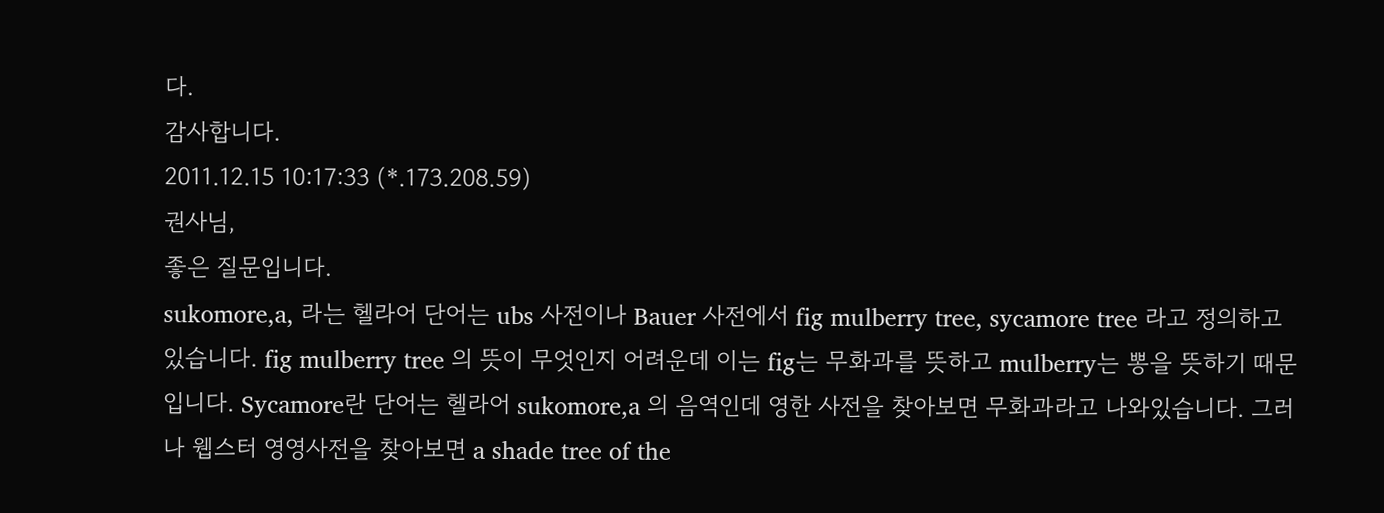다.
감사합니다.
2011.12.15 10:17:33 (*.173.208.59)
권사님,
좋은 질문입니다.
sukomore,a, 라는 헬라어 단어는 ubs 사전이나 Bauer 사전에서 fig mulberry tree, sycamore tree 라고 정의하고 있습니다. fig mulberry tree 의 뜻이 무엇인지 어려운데 이는 fig는 무화과를 뜻하고 mulberry는 뽕을 뜻하기 때문입니다. Sycamore란 단어는 헬라어 sukomore,a 의 음역인데 영한 사전을 찾아보면 무화과라고 나와있습니다. 그러나 웹스터 영영사전을 찾아보면 a shade tree of the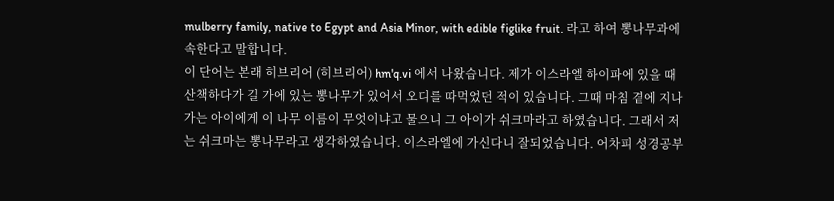mulberry family, native to Egypt and Asia Minor, with edible figlike fruit. 라고 하여 뽕나무과에 속한다고 말합니다.
이 단어는 본래 히브리어 (히브리어) hm'q.vi 에서 나왔습니다. 제가 이스라엘 하이파에 있을 때 산책하다가 길 가에 있는 뽕나무가 있어서 오디를 따먹었던 적이 있습니다. 그때 마침 곁에 지나가는 아이에게 이 나무 이름이 무엇이냐고 물으니 그 아이가 쉬크마라고 하였습니다. 그래서 저는 쉬크마는 뽕나무라고 생각하였습니다. 이스라엘에 가신다니 잘되었습니다. 어차피 성경공부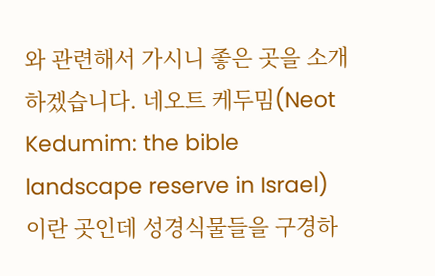와 관련해서 가시니 좋은 곳을 소개하겠습니다. 네오트 케두밈(Neot Kedumim: the bible landscape reserve in Israel) 이란 곳인데 성경식물들을 구경하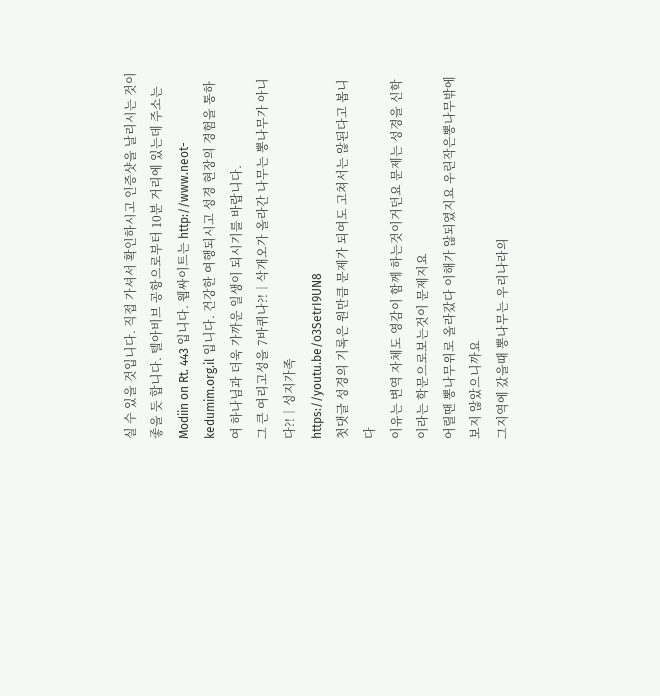실 수 있을 것입니다. 직접 가셔서 확인하시고 인증샷을 날리시는 것이 좋을 듯 합니다. 텔아비브 공항으로부터 10분 거리에 있는데 주소는 Modiin on Rt. 443 입니다. 웹싸이트는 http://www.neot-kedumim.org.il 입니다. 건강한 여행되시고 성경 현장의 경험을 통하여 하나님과 더욱 가까운 일생이 되시기를 바랍니다.
그 큰 여리고성을 7바퀴나?!│삭개오가 올라간 나무는 뽕나무가 아니다?!│성지가족
https://youtu.be/o3SetrI9UN8
첫댓글 성경의 기록은 원만큼 문제가 되여도 고쳐서는 않된다고 봅니다
이유는 변역 자체도 영감이 함께 하는것이거던요 문제는 성경을 신학이라는 학문으로보는것이 문제지요
어릴땐 뽕나무위로 올라갔다 이해가 않되였지요 우린작은뽕나무밖에 보지 않았으니까요
그지역에 갔을때 뽕나무는 우리나라의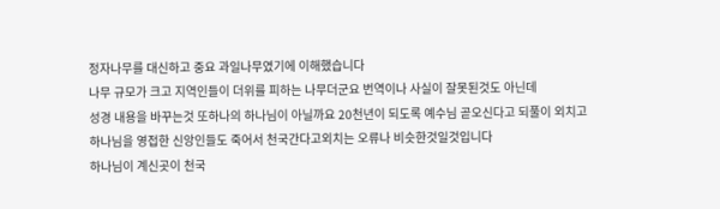정자나무를 대신하고 중요 과일나무였기에 이해했습니다
나무 규모가 크고 지역인들이 더위를 피하는 나무더군요 번역이나 사실이 잘못된것도 아닌데
성경 내용을 바꾸는것 또하나의 하나님이 아닐까요 20천년이 되도록 예수님 곧오신다고 되풀이 외치고
하나님을 영접한 신앙인들도 죽어서 천국간다고외치는 오류나 비슷한것일것입니다
하나님이 계신곳이 천국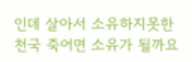인데 살아서 소유하지못한 천국 죽어면 소유가 될까요